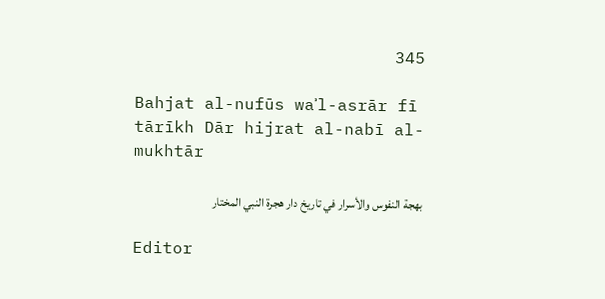345

Bahjat al-nufūs waʾl-asrār fī tārīkh Dār hijrat al-nabī al-mukhtār

بهجة النفوس والأسرار في تاريخ دار هجرة النبي المختار

Editor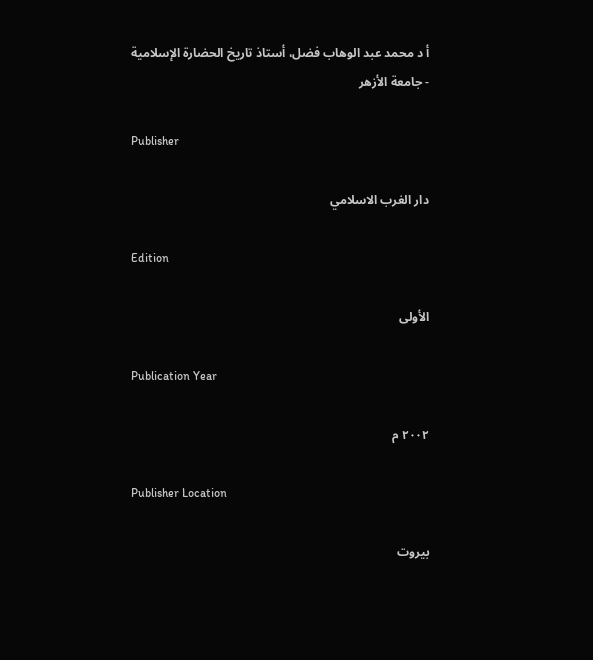أ د محمد عبد الوهاب فضل، أستاذ تاريخ الحضارة الإسلامية - جامعة الأزهر

Publisher

دار الغرب الاسلامي

Edition

الأولى

Publication Year

٢٠٠٢ م

Publisher Location

بيروت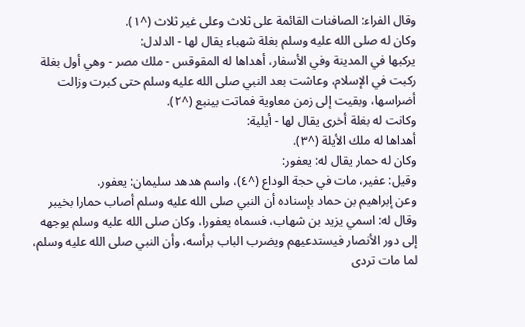وقال الفراء: الصافنات القائمة على ثلاث وعلى غير ثلاث (^١).
وكان له صلى الله عليه وسلم بغلة شهباء يقال لها - الدلدل:
يركبها في المدينة وفي الأسفار، أهداها له المقوقس - ملك مصر - وهي أول بغلة ركبت في الإسلام، وعاشت بعد النبي صلى الله عليه وسلم حتى كبرت وزالت أضراسها، وبقيت إلى زمن معاوية فماتت بينبع (^٢).
وكانت له بغلة أخرى يقال لها - أيلية:
أهداها له ملك الأيلة (^٣).
وكان له حمار يقال له: يعفور:
وقيل: عفير، مات في حجة الوداع (^٤)، واسم هدهد سليمان: يعفور.
وعن إبراهيم بن حماد بإسناده أن النبي صلى الله عليه وسلم أصاب حمارا بخيبر وقال له: اسمي يزيد بن شهاب، فسماه يعفورا، وكان صلى الله عليه وسلم يوجهه إلى دور الأنصار فيستدعيهم ويضرب الباب برأسه، وأن النبي صلى الله عليه وسلم، لما مات تردى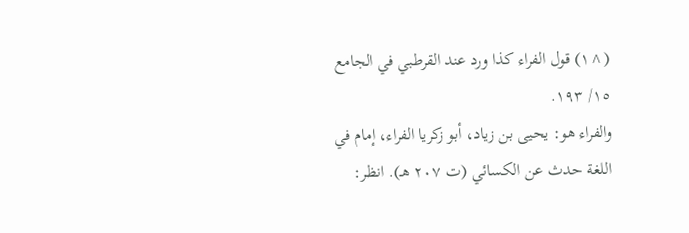(^١) قول الفراء كذا ورد عند القرطبي في الجامع ١٥/ ١٩٣.
والفراء هو: يحيى بن زياد، أبو زكريا الفراء، إمام في اللغة حدث عن الكسائي (ت ٢٠٧ هـ). انظر: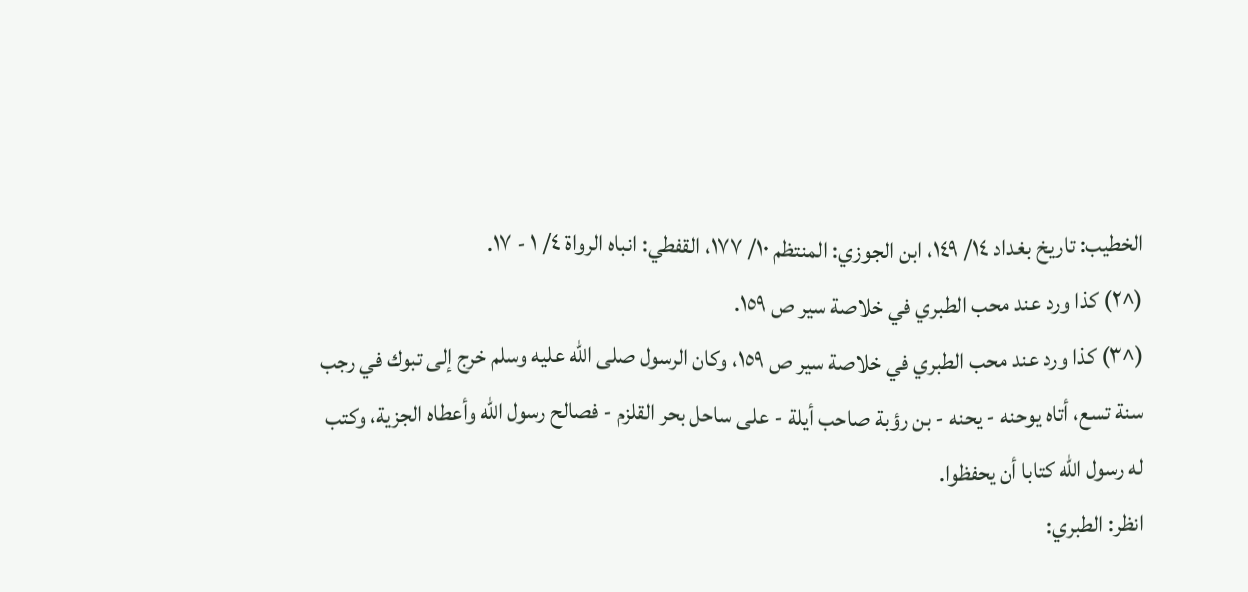الخطيب: تاريخ بغداد ١٤/ ١٤٩، ابن الجوزي: المنتظم ١٠/ ١٧٧، القفطي: انباه الرواة ٤/ ١ - ١٧.
(^٢) كذا ورد عند محب الطبري في خلاصة سير ص ١٥٩.
(^٣) كذا ورد عند محب الطبري في خلاصة سير ص ١٥٩، وكان الرسول صلى الله عليه وسلم خرج إلى تبوك في رجب سنة تسع، أتاه يوحنه - يحنه - بن رؤبة صاحب أيلة - على ساحل بحر القلزم - فصالح رسول الله وأعطاه الجزية، وكتب له رسول الله كتابا أن يحفظوا.
انظر: الطبري: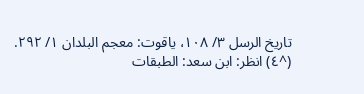تاريخ الرسل ٣/ ١٠٨، ياقوت: معجم البلدان ١/ ٢٩٢.
(^٤) انظر: ابن سعد: الطبقات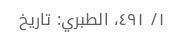١/ ٤٩١، الطبري: تاريخ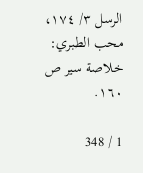الرسل ٣/ ١٧٤، محب الطبري: خلاصة سير ص ١٦٠.

1 / 348